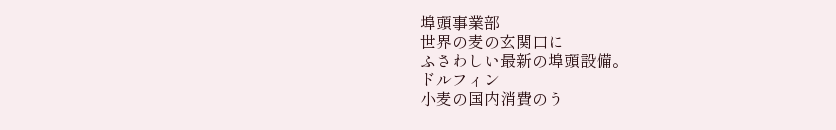埠頭事業部
世界の麦の玄関口に
ふさわしい最新の埠頭設備。
ドルフィン
小麦の国内消費のう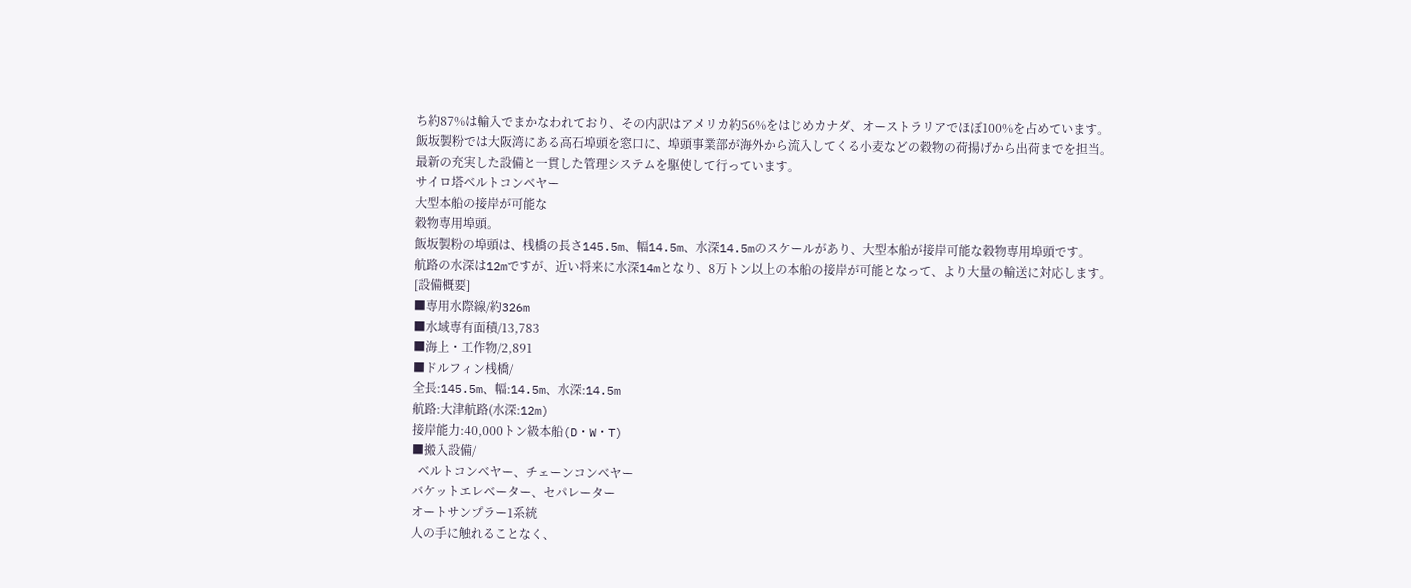ち約87%は輸入でまかなわれており、その内訳はアメリカ約56%をはじめカナダ、オーストラリアでほぼ100%を占めています。
飯坂製粉では大阪湾にある高石埠頭を窓口に、埠頭事業部が海外から流入してくる小麦などの穀物の荷揚げから出荷までを担当。
最新の充実した設備と一貫した管理システムを駆使して行っています。
サイロ塔ベルトコンベヤー
大型本船の接岸が可能な
穀物専用埠頭。
飯坂製粉の埠頭は、桟橋の長さ145.5m、幅14.5m、水深14.5mのスケールがあり、大型本船が接岸可能な穀物専用埠頭です。
航路の水深は12mですが、近い将来に水深14mとなり、8万トン以上の本船の接岸が可能となって、より大量の輸送に対応します。
[設備概要]
■専用水際線/約326m
■水域専有面積/13,783
■海上・工作物/2,891
■ドルフィン桟橋/
全長:145.5m、幅:14.5m、水深:14.5m
航路:大津航路(水深:12m)
接岸能力:40,000トン級本船(D・W・T)
■搬入設備/
  ベルトコンベヤー、チェーンコンベヤー
バケットエレベーター、セパレーター
オートサンプラー1系統
人の手に触れることなく、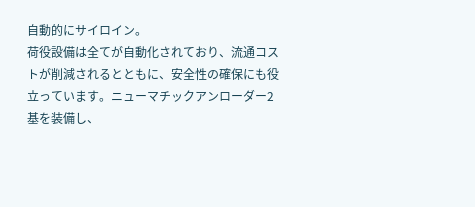自動的にサイロイン。
荷役設備は全てが自動化されており、流通コストが削減されるとともに、安全性の確保にも役立っています。ニューマチックアンローダー2基を装備し、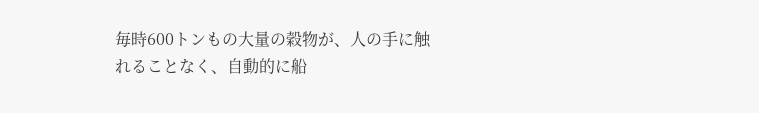毎時600トンもの大量の穀物が、人の手に触れることなく、自動的に船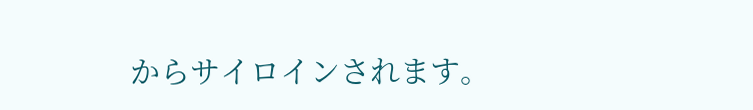からサイロインされます。